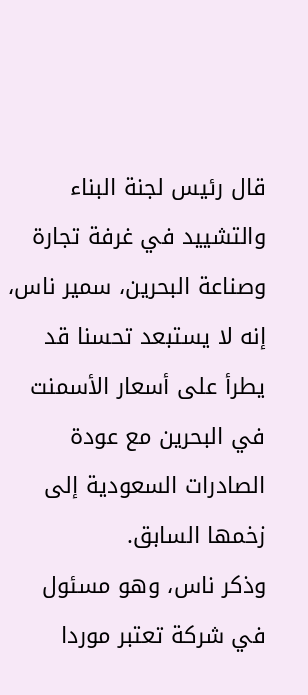قال رئيس لجنة البناء والتشييد في غرفة تجارة وصناعة البحرين، سمير ناس، إنه لا يستبعد تحسنا قد يطرأ على أسعار الأسمنت في البحرين مع عودة الصادرات السعودية إلى زخمها السابق.
وذكر ناس، وهو مسئول في شركة تعتبر موردا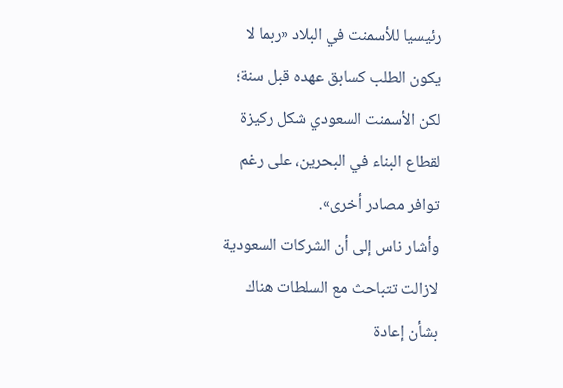رئيسيا للأسمنت في البلاد «ربما لا يكون الطلب كسابق عهده قبل سنة؛ لكن الأسمنت السعودي شكل ركيزة لقطاع البناء في البحرين، على رغم توافر مصادر أخرى».
وأشار ناس إلى أن الشركات السعودية لازالت تتباحث مع السلطات هناك بشأن إعادة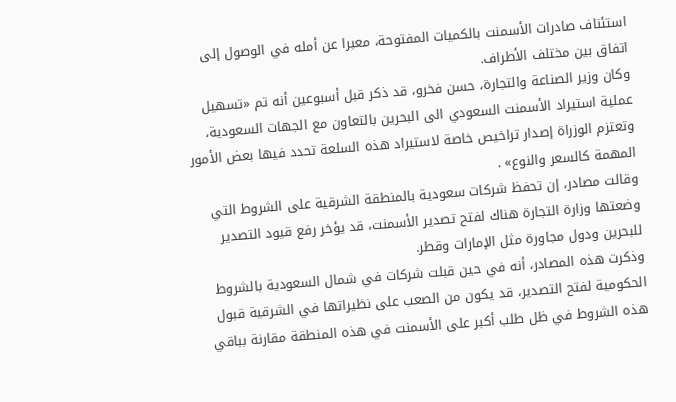استئناف صادرات الأسمنت بالكميات المفتوحة، معبرا عن أمله في الوصول إلى اتفاق بين مختلف الأطراف.
وكان وزير الصناعة والتجارة، حسن فخرو، قد ذكر قبل أسبوعين أنه تم «تسهيل عملية استيراد الأسمنت السعودي الى البحرين بالتعاون مع الجهات السعودية، وتعتزم الوزراة إصدار تراخيص خاصة لاستيراد هذه السلعة تحدد فيها بعض الأمور المهمة كالسعر والنوع» .
وقالت مصادر، إن تحفظ شركات سعودية بالمنطقة الشرقية على الشروط التي وضعتها وزارة التجارة هناك لفتح تصدير الأسمنت، قد يؤخر رفع قيود التصدير للبحرين ودول مجاورة مثل الإمارات وقطر.
وذكرت هذه المصادر، أنه في حين قبلت شركات في شمال السعودية بالشروط الحكومية لفتح التصدير، قد يكون من الصعب على نظيراتها في الشرقية قبول هذه الشروط في ظل طلب أكبر على الأسمنت في هذه المنطقة مقارنة بباقي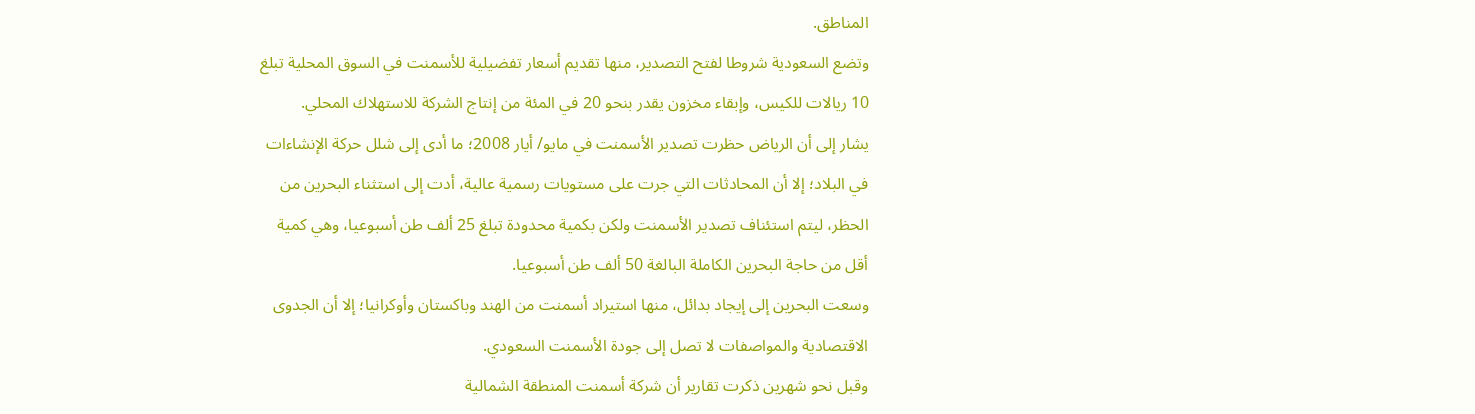المناطق.
وتضع السعودية شروطا لفتح التصدير، منها تقديم أسعار تفضيلية للأسمنت في السوق المحلية تبلغ 10 ريالات للكيس، وإبقاء مخزون يقدر بنحو 20 في المئة من إنتاج الشركة للاستهلاك المحلي.
يشار إلى أن الرياض حظرت تصدير الأسمنت في مايو/ أيار 2008؛ ما أدى إلى شلل حركة الإنشاءات في البلاد؛ إلا أن المحادثات التي جرت على مستويات رسمية عالية، أدت إلى استثناء البحرين من الحظر، ليتم استئناف تصدير الأسمنت ولكن بكمية محدودة تبلغ 25 ألف طن أسبوعيا، وهي كمية أقل من حاجة البحرين الكاملة البالغة 50 ألف طن أسبوعيا.
وسعت البحرين إلى إيجاد بدائل، منها استيراد أسمنت من الهند وباكستان وأوكرانيا؛ إلا أن الجدوى الاقتصادية والمواصفات لا تصل إلى جودة الأسمنت السعودي.
وقبل نحو شهرين ذكرت تقارير أن شركة أسمنت المنطقة الشمالية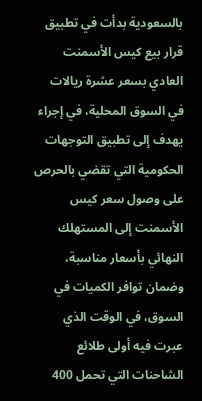بالسعودية بدأت في تطبيق قرار بيع كيس الأسمنت العادي بسعر عشرة ريالات في السوق المحلية، في إجراء يهدف إلى تطبيق التوجهات الحكومية التي تقضي بالحرص على وصول سعر كيس الأسمنت إلى المستهلك النهائي بأسعار مناسبة، وضمان توافر الكميات في السوق، في الوقت الذي عبرت فيه أولى طلائع الشاحنات التي تحمل 400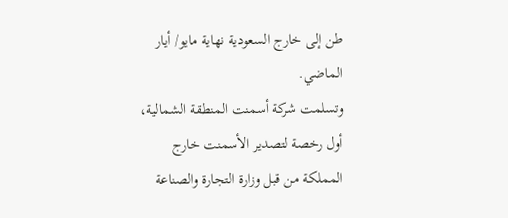طن إلى خارج السعودية نهاية مايو/ أيار الماضي.
وتسلمت شركة أسمنت المنطقة الشمالية، أول رخصة لتصدير الأسمنت خارج المملكة من قبل وزارة التجارة والصناعة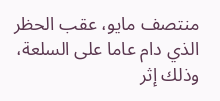منتصف مايو، عقب الحظر الذي دام عاما على السلعة، وذلك إثر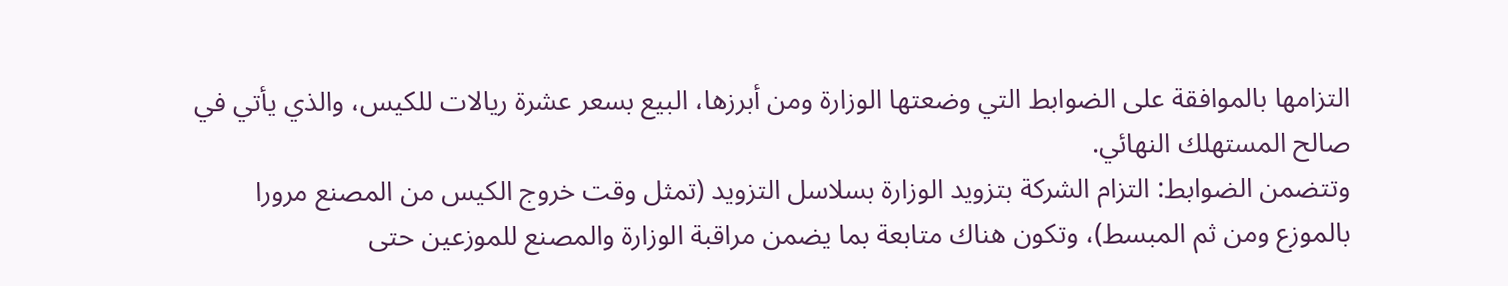التزامها بالموافقة على الضوابط التي وضعتها الوزارة ومن أبرزها، البيع بسعر عشرة ريالات للكيس، والذي يأتي في صالح المستهلك النهائي.
وتتضمن الضوابط: التزام الشركة بتزويد الوزارة بسلاسل التزويد (تمثل وقت خروج الكيس من المصنع مرورا بالموزع ومن ثم المبسط)، وتكون هناك متابعة بما يضمن مراقبة الوزارة والمصنع للموزعين حتى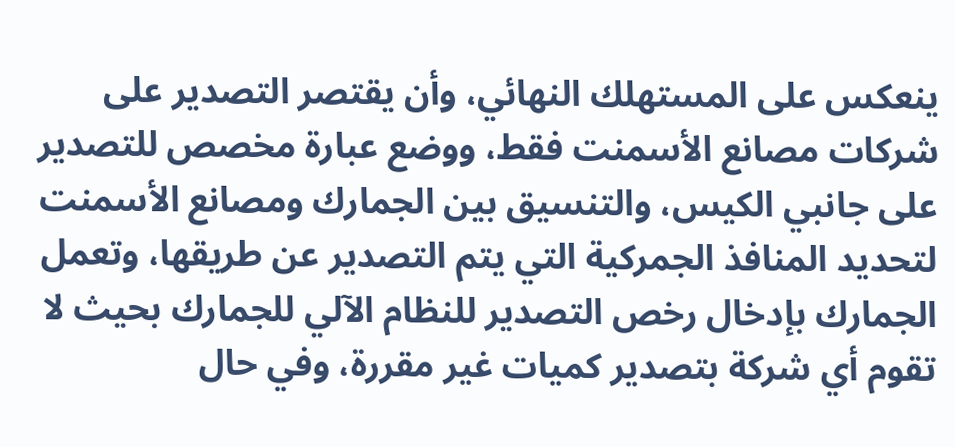ينعكس على المستهلك النهائي، وأن يقتصر التصدير على شركات مصانع الأسمنت فقط، ووضع عبارة مخصص للتصدير على جانبي الكيس، والتنسيق بين الجمارك ومصانع الأسمنت لتحديد المنافذ الجمركية التي يتم التصدير عن طريقها، وتعمل الجمارك بإدخال رخص التصدير للنظام الآلي للجمارك بحيث لا تقوم أي شركة بتصدير كميات غير مقررة، وفي حال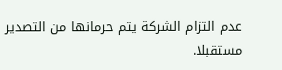عدم التزام الشركة يتم حرمانها من التصدير مستقبلا.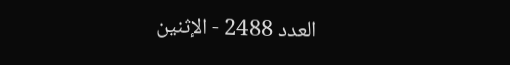العدد 2488 - الإثنين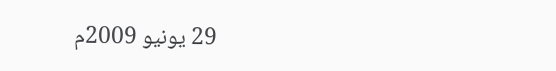29 يونيو 2009م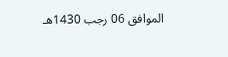الموافق 06 رجب 1430هـ